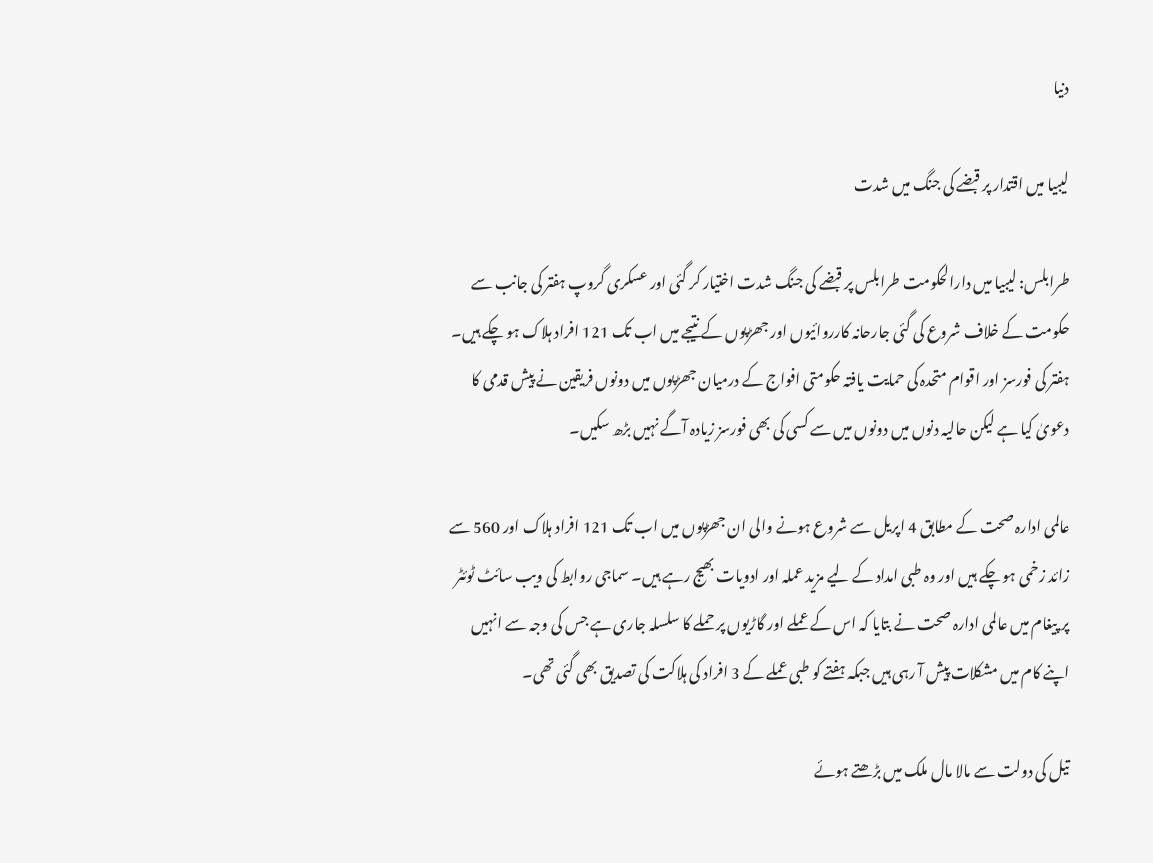دنیا

لیبیا میں اقتدار پر قبضے کی جنگ میں شدت

طرابلس: لیبیا میں دارالحکومت طرابلس پر قبضے کی جنگ شدت اختیار کر گئی اور عسکری گروپ ہفتر کی جانب سے حکومت کے خلاف شروع کی گئی جارحانہ کارروائیوں اور جھڑپوں کے نتیجے میں اب تک 121 افراد ہلاک ہو چکے ہیں۔ ہفتر کی فورسز اور اقوام متحدہ کی حمایت یافتہ حکومتی افواج کے درمیان جھڑپوں میں دونوں فریقین نے پیش قدمی کا دعویٰ کیا ہے لیکن حالیہ دنوں میں دونوں میں سے کسی کی بھی فورسز زیادہ آگے نہیں بڑھ سکیں۔

عالمی ادارہ صحت کے مطابق 4 اپریل سے شروع ہونے والی ان جھڑپوں میں اب تک 121 افراد ہلاک اور 560 سے زائد زخمی ہو چکے ہیں اور وہ طبی امداد کے لیے مزید عملہ اور ادویات بھیج رہے ہیں۔ سماجی روابط کی ویب سائٹ ٹوئٹر پر پیغام میں عالمی ادارہ صحت نے بتایا کہ اس کے عملے اور گاڑیوں پر حملے کا سلسلہ جاری ہے جس کی وجہ سے انہیں اپنے کام میں مشکلات پیش آ رہی ہیں جبکہ ہفتے کو طبی عملے کے 3 افراد کی ہلاکت کی تصدیق بھی گئی تھی۔

تیل کی دولت سے مالا مال ملک میں بڑھتے ہوئے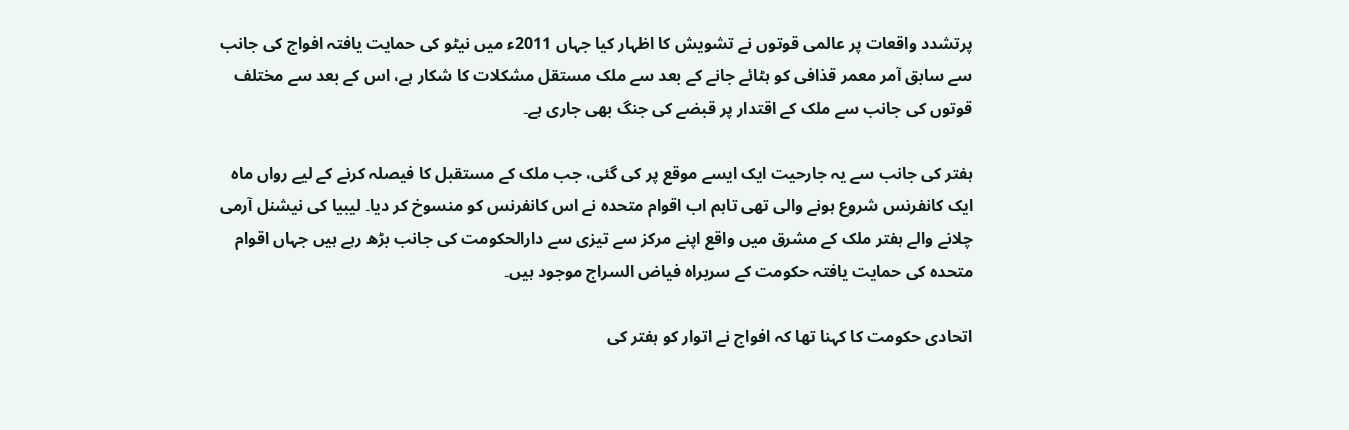پرتشدد واقعات پر عالمی قوتوں نے تشویش کا اظہار کیا جہاں 2011ء میں نیٹو کی حمایت یافتہ افواج کی جانب سے سابق آمر معمر قذافی کو ہٹائے جانے کے بعد سے ملک مستقل مشکلات کا شکار ہے، اس کے بعد سے مختلف قوتوں کی جانب سے ملک کے اقتدار پر قبضے کی جنگ بھی جاری ہے۔

ہفتر کی جانب سے یہ جارحیت ایک ایسے موقع پر کی گئی، جب ملک کے مستقبل کا فیصلہ کرنے کے لیے رواں ماہ ایک کانفرنس شروع ہونے والی تھی تاہم اب اقوام متحدہ نے اس کانفرنس کو منسوخ کر دیا۔ لیبیا کی نیشنل آرمی چلانے والے ہفتر ملک کے مشرق میں واقع اپنے مرکز سے تیزی سے دارالحکومت کی جانب بڑھ رہے ہیں جہاں اقوام متحدہ کی حمایت یافتہ حکومت کے سربراہ فیاض السراج موجود ہیں۔

اتحادی حکومت کا کہنا تھا کہ افواج نے اتوار کو ہفتر کی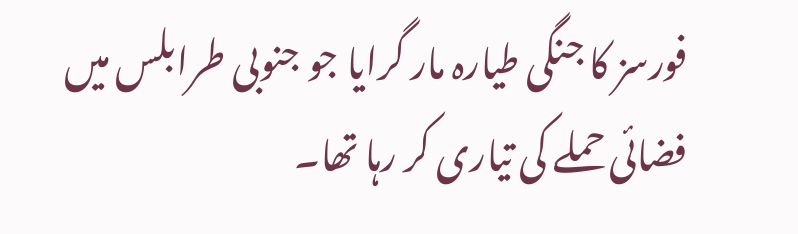فورسز کا جنگی طیارہ مار گرایا جو جنوبی طرابلس میں فضائی حملے کی تیاری کر رہا تھا۔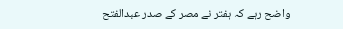واضح رہے کہ ہفتر نے مصر کے صدر عبدالفتح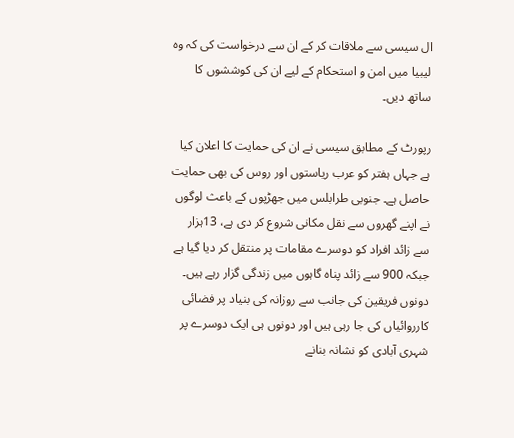ال سیسی سے ملاقات کر کے ان سے درخواست کی کہ وہ لیبیا میں امن و استحکام کے لیے ان کی کوششوں کا ساتھ دیں۔

رپورٹ کے مطابق سیسی نے ان کی حمایت کا اعلان کیا ہے جہاں ہفتر کو عرب ریاستوں اور روس کی بھی حمایت حاصل ہے۔ جنوبی طرابلس میں جھڑپوں کے باعث لوگوں نے اپنے گھروں سے نقل مکانی شروع کر دی ہے، 13ہزار سے زائد افراد کو دوسرے مقامات پر منتقل کر دیا گیا ہے جبکہ 900 سے زائد پناہ گاہوں میں زندگی گزار رہے ہیں۔ دونوں فریقین کی جانب سے روزانہ کی بنیاد پر فضائی کارروائیاں کی جا رہی ہیں اور دونوں ہی ایک دوسرے پر شہری آبادی کو نشانہ بنانے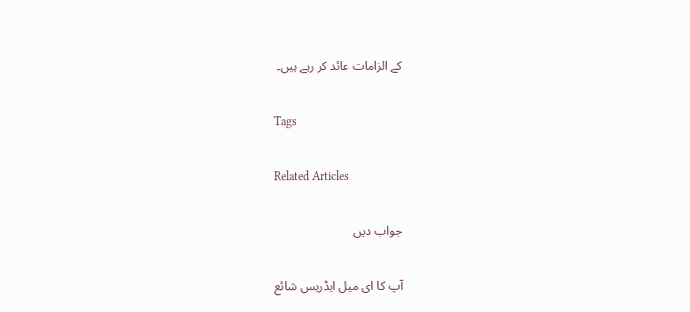کے الزامات عائد کر رہے ہیں۔

Tags

Related Articles

جواب دیں

آپ کا ای میل ایڈریس شائع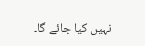نہیں کیا جائے گا۔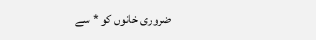ضروری خانوں کو * سے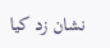نشان زد کیا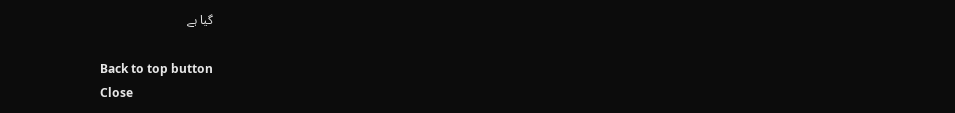گیا ہے

Back to top button
Close